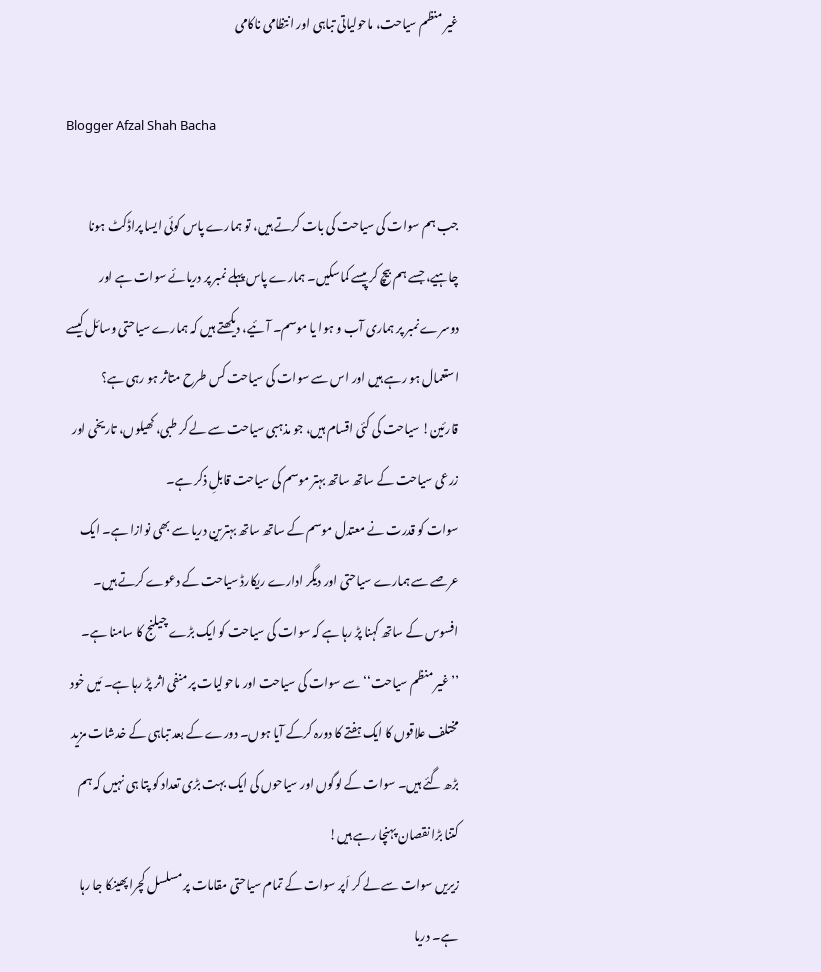غیر منظم سیاحت، ماحولیاتی تباہی اور انتظامی ناکامی

Blogger Afzal Shah Bacha

جب ہم سوات کی سیاحت کی بات کرتے ہیں، تو ہمارے پاس کوئی ایسا پراڈکٹ ہونا چاہیے، جسے ہم بیچ کر پیسے کماسکیں۔ ہمارے پاس پہلے نمبر پر دریائے سوات ہے اور دوسرے نمبر پر ہماری آب و ہوا یا موسم۔ آئیے، دیکھتے ہیں کہ ہمارے سیاحتی وسائل کیسے استعمال ہو رہے ہیں اور اس سے سوات کی سیاحت کس طرح متاثر ہو رہی ہے؟
قارئین! سیاحت کی کئی اقسام ہیں، جو مذہبی سیاحت سے لے کر طبی، کھیلوں، تاریخی اور زرعی سیاحت کے ساتھ ساتھ بہتر موسم کی سیاحت قابلِ ذکر ہے۔
سوات کو قدرت نے معتدل موسم کے ساتھ ساتھ بہترین دریا سے بھی نوازا ہے۔ ایک عرصے سے ہمارے سیاحتی اور دیگر ادارے ریکارڈ سیاحت کے دعوے کرتے ہیں۔ افسوس کے ساتھ کہنا پڑ رہا ہے کہ سوات کی سیاحت کو ایک بڑے چیلنج کا سامنا ہے۔ ’’غیر منظم سیاحت‘‘ سے سوات کی سیاحت اور ماحولیات پر منفی اثر پڑ رہا ہے۔ مَیں خود مختلف علاقوں کا ایک ہفتے کا دورہ کرکے آیا ہوں۔ دورے کے بعد تباہی کے خدشات مزید بڑھ گئے ہیں۔ سوات کے لوگوں اور سیاحوں کی ایک بہت بڑی تعداد کو پتا ہی نہیں کہ ہم کتنا بڑا نقصان پہنچا رہے ہیں!
زیریں سوات سے لے کر اَپر سوات کے تمام سیاحتی مقامات پر مسلسل کچرا پھینکا جا رہا ہے۔ دریا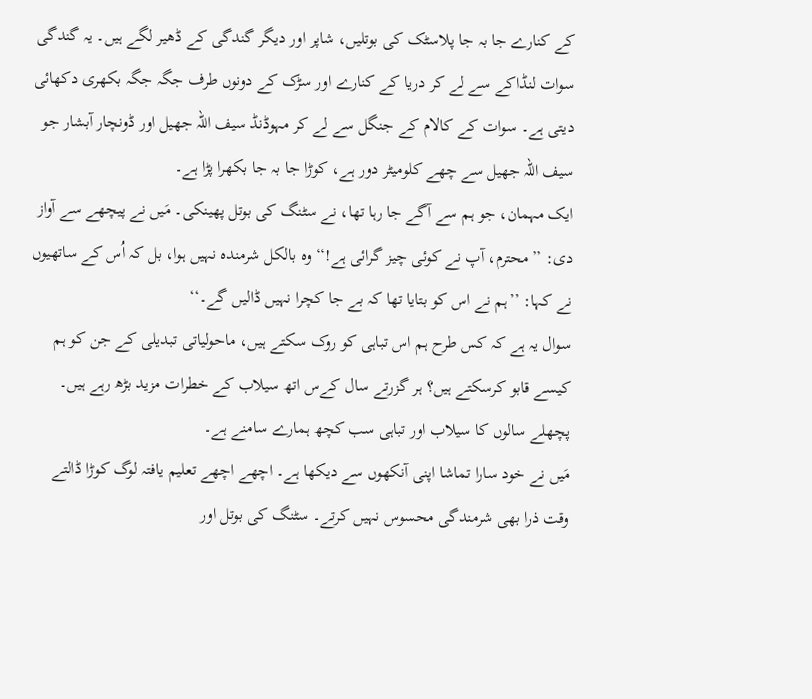کے کنارے جا بہ جا پلاسٹک کی بوتلیں، شاپر اور دیگر گندگی کے ڈھیر لگے ہیں۔ یہ گندگی سوات لنڈاکے سے لے کر دریا کے کنارے اور سڑک کے دونوں طرف جگہ جگہ بکھری دکھائی دیتی ہے۔ سوات کے کالام کے جنگل سے لے کر مہوڈنڈ سیف اللہ جھیل اور ڈونچار آبشار جو سیف اللہ جھیل سے چھے کلومیٹر دور ہے، کوڑا جا بہ جا بکھرا پڑا ہے۔
ایک مہمان، جو ہم سے آگے جا رہا تھا، نے سٹنگ کی بوتل پھینکی۔ مَیں نے پیچھے سے آواز دی: ’’محترم، آپ نے کوئی چیز گرائی ہے!‘‘ وہ بالکل شرمندہ نہیں ہوا، بل کہ اُس کے ساتھیوں نے کہا: ’’ہم نے اس کو بتایا تھا کہ بے جا کچرا نہیں ڈالیں گے۔‘‘
سوال یہ ہے کہ کس طرح ہم اس تباہی کو روک سکتے ہیں، ماحولیاتی تبدیلی کے جن کو ہم کیسے قابو کرسکتے ہیں؟ ہر گزرتے سال کےس اتھ سیلاب کے خطرات مزید بڑھ رہے ہیں۔ پچھلے سالوں کا سیلاب اور تباہی سب کچھ ہمارے سامنے ہے۔
مَیں نے خود سارا تماشا اپنی آنکھوں سے دیکھا ہے۔ اچھے اچھے تعلیم یافتہ لوگ کوڑا ڈالتے وقت ذرا بھی شرمندگی محسوس نہیں کرتے۔ سٹنگ کی بوتل اور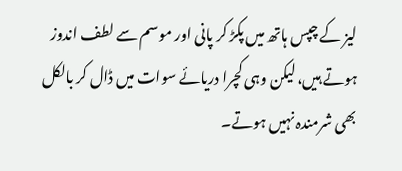لیز کے چپس ہاتھ میں پکڑ کر پانی اور موسم سے لطف اندوز ہوتے ہیں، لیکن وہی کچرا دریائے سوات میں ڈال کر بالکل بھی شرمندہ نہیں ہوتے۔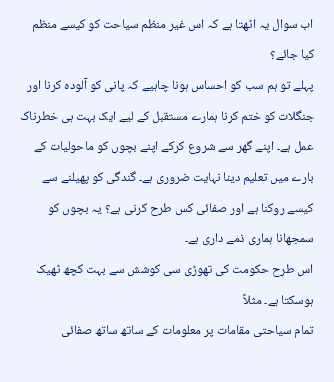اب سوال یہ اٹھتا ہے کہ اس غیر منظم سیاحت کو کیسے منظم کیا جائے؟
پہلے تو ہم سب کو احساس ہونا چاہیے کہ پانی کو آلودہ کرنا اور جنگلات کو ختم کرنا ہمارے مستقبل کے لیے ایک بہت ہی خطرناک عمل ہے۔ اپنے گھر سے شروع کرکے اپنے بچوں کو ماحولیات کے بارے میں تعلیم دینا نہایت ضروری ہے۔ گندگی کو پھیلنے سے کیسے روکنا ہے اور صفائی کس طرح کرنی ہے؟ یہ بچوں کو سمجھانا ہماری ذمے داری ہے۔
اس طرح حکومت کی تھوڑی سی کوشش سے بہت کچھ ٹھیک ہوسکتا ہے۔ مثلاً
تمام سیاحتی مقامات پر معلومات کے ساتھ ساتھ صفائی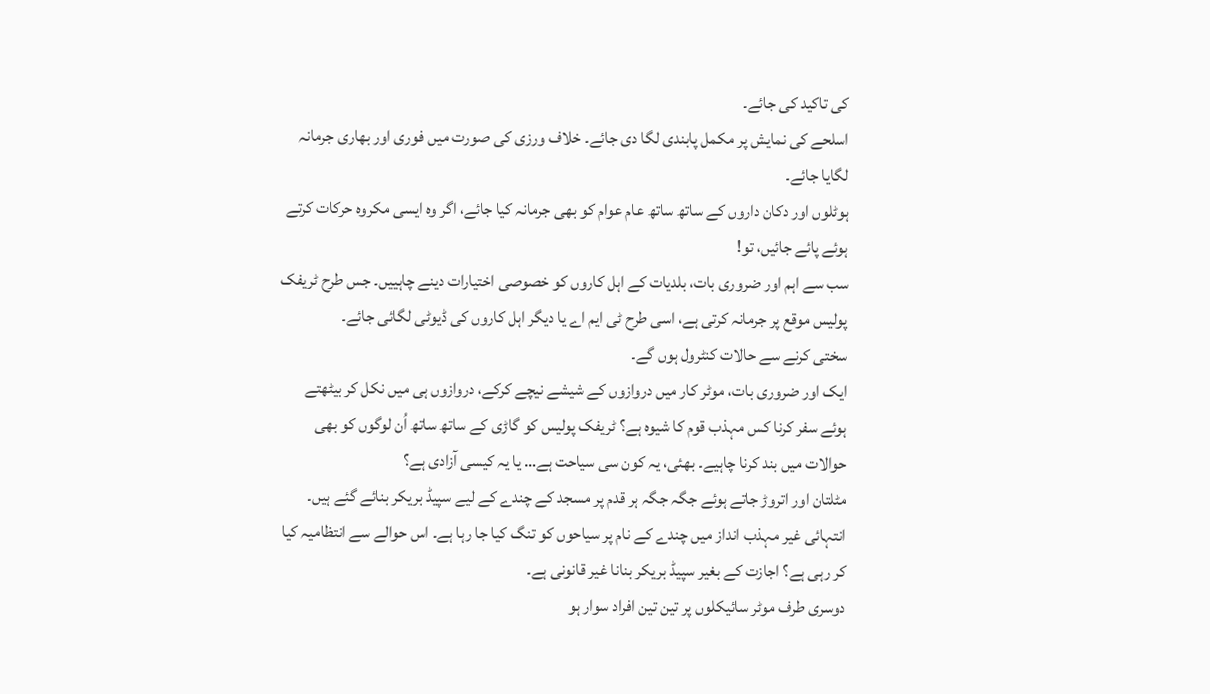کی تاکید کی جائے۔
اسلحے کی نمایش پر مکمل پابندی لگا دی جائے۔ خلاف ورزی کی صورت میں فوری اور بھاری جرمانہ لگایا جائے۔
ہوٹلوں اور دکان داروں کے ساتھ ساتھ عام عوام کو بھی جرمانہ کیا جائے، اگر وہ ایسی مکروہ حرکات کرتے ہوئے پائے جائیں، تو!
سب سے اہم اور ضروری بات، بلدیات کے اہل کاروں کو خصوصی اختیارات دینے چاہییں۔ جس طرح ٹریفک پولیس موقع پر جرمانہ کرتی ہے، اسی طرح ٹی ایم اے یا دیگر اہل کاروں کی ڈیوٹی لگائی جائے۔
سختی کرنے سے حالات کنٹرول ہوں گے۔
ایک اور ضروری بات، موٹر کار میں دروازوں کے شیشے نیچے کرکے، دروازوں ہی میں نکل کر بیٹھتے ہوئے سفر کرنا کس مہذب قوم کا شیوہ ہے؟ ٹریفک پولیس کو گاڑی کے ساتھ ساتھ اُن لوگوں کو بھی حوالات میں بند کرنا چاہیے۔ بھئی، یہ کون سی سیاحت ہے… یا یہ کیسی آزادی ہے؟
مٹلتان اور اتروڑ جاتے ہوئے جگہ جگہ ہر قدم پر مسجد کے چندے کے لیے سپیڈ بریکر بنائے گئے ہیں۔ انتہائی غیر مہذب انداز میں چندے کے نام پر سیاحوں کو تنگ کیا جا رہا ہے۔ اس حوالے سے انتظامیہ کیا کر رہی ہے؟ اجازت کے بغیر سپیڈ بریکر بنانا غیر قانونی ہے۔
دوسری طرف موٹر سائیکلوں پر تین تین افراد سوار ہو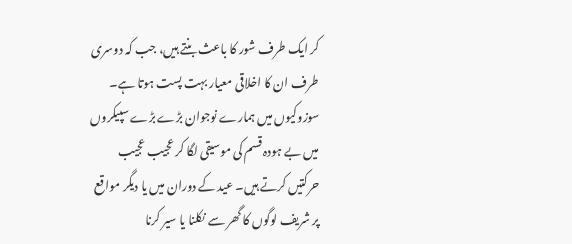کر ایک طرف شور کا باعث بنتے ہیں، جب کہ دوسری طرف ان کا اخلاقی معیار بہت پست ہوتا ہے۔ سوزوکیوں میں ہمارے نوجوان بڑے بڑے سپیکروں میں بے ہودہ قسم کی موسیقی لگا کر عجیب عجیب حرکتیں کرتے ہیں۔ عید کے دوران میں یا دیگر مواقع پر شریف لوگوں کا گھر سے نکلنا یا سیر کرنا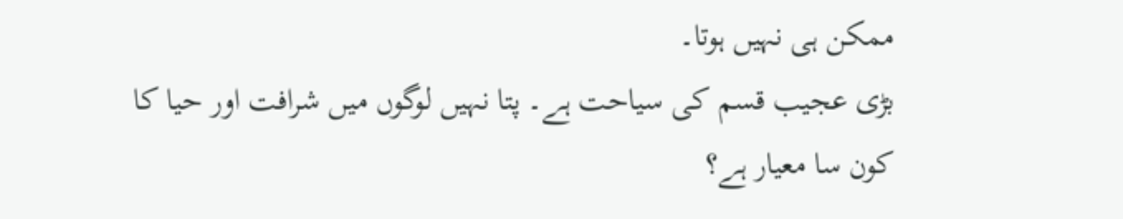ممکن ہی نہیں ہوتا۔
بڑی عجیب قسم کی سیاحت ہے۔ پتا نہیں لوگوں میں شرافت اور حیا کا کون سا معیار ہے؟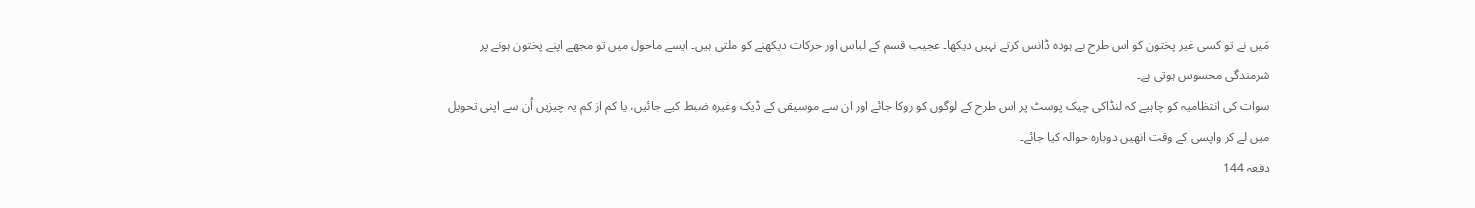مَیں نے تو کسی غیر پختون کو اس طرح بے ہودہ ڈانس کرتے نہیں دیکھا۔ عجیب قسم کے لباس اور حرکات دیکھنے کو ملتی ہیں۔ ایسے ماحول میں تو مجھے اپنے پختون ہونے پر شرمندگی محسوس ہوتی ہے۔
سوات کی انتظامیہ کو چاہیے کہ لنڈاکی چیک پوسٹ پر اس طرح کے لوگوں کو روکا جائے اور ان سے موسیقی کے ڈیک وغیرہ ضبط کیے جائیں، یا کم از کم یہ چیزیں اُن سے اپنی تحویل میں لے کر واپسی کے وقت انھیں دوبارہ حوالہ کیا جائے۔
دفعہ 144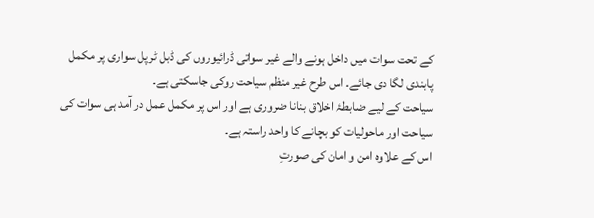کے تحت سوات میں داخل ہونے والے غیر سواتی ڈرائیوروں کی ڈبل ٹرپل سواری پر مکمل پابندی لگا دی جائے۔ اس طرح غیر منظم سیاحت روکی جاسکتی ہے۔
سیاحت کے لیے ضابطۂ اخلاق بنانا ضروری ہے اور اس پر مکمل عمل در آمد ہی سوات کی سیاحت اور ماحولیات کو بچانے کا واحد راستہ ہے۔
اس کے علاوہ امن و امان کی صورتِ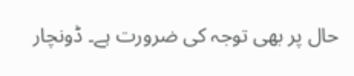حال پر بھی توجہ کی ضرورت ہے۔ ڈونچار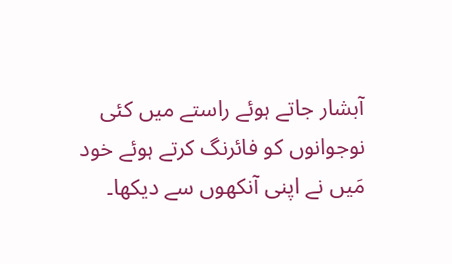آبشار جاتے ہوئے راستے میں کئی نوجوانوں کو فائرنگ کرتے ہوئے خود مَیں نے اپنی آنکھوں سے دیکھا۔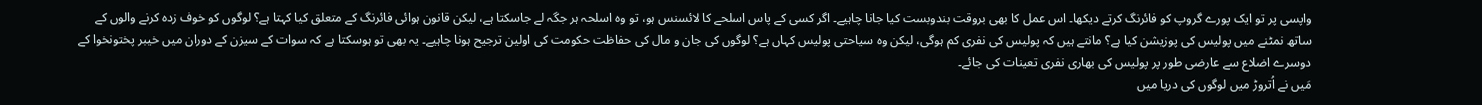واپسی پر تو ایک پورے گروپ کو فائرنگ کرتے دیکھا۔ اس عمل کا بھی بروقت بندوبست کیا جانا چاہیے۔ اگر کسی کے پاس اسلحے کا لائسنس ہو، تو وہ اسلحہ ہر جگہ لے جاسکتا ہے، لیکن قانون ہوائی فائرنگ کے متعلق کیا کہتا ہے؟ لوگوں کو خوف زدہ کرنے والوں کے ساتھ نمٹنے میں پولیس کی پوزیشن کیا ہے؟ مانتے ہیں کہ پولیس کی نفری کم ہوگی، لیکن وہ سیاحتی پولیس کہاں ہے؟ لوگوں کی جان و مال کی حفاظت حکومت کی اولین ترجیح ہونا چاہیے۔ یہ بھی تو ہوسکتا ہے کہ سوات کے سیزن کے دوران میں خیبر پختونخوا کے دوسرے اضلاع سے عارضی طور پر پولیس کی بھاری نفری تعینات کی جائے۔
مَیں نے اُتروڑ میں لوگوں کی دریا میں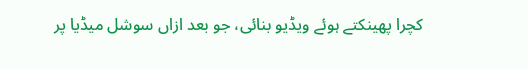کچرا پھینکتے ہوئے ویڈیو بنائی، جو بعد ازاں سوشل میڈیا پر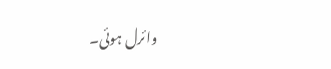وائرل ہوئی۔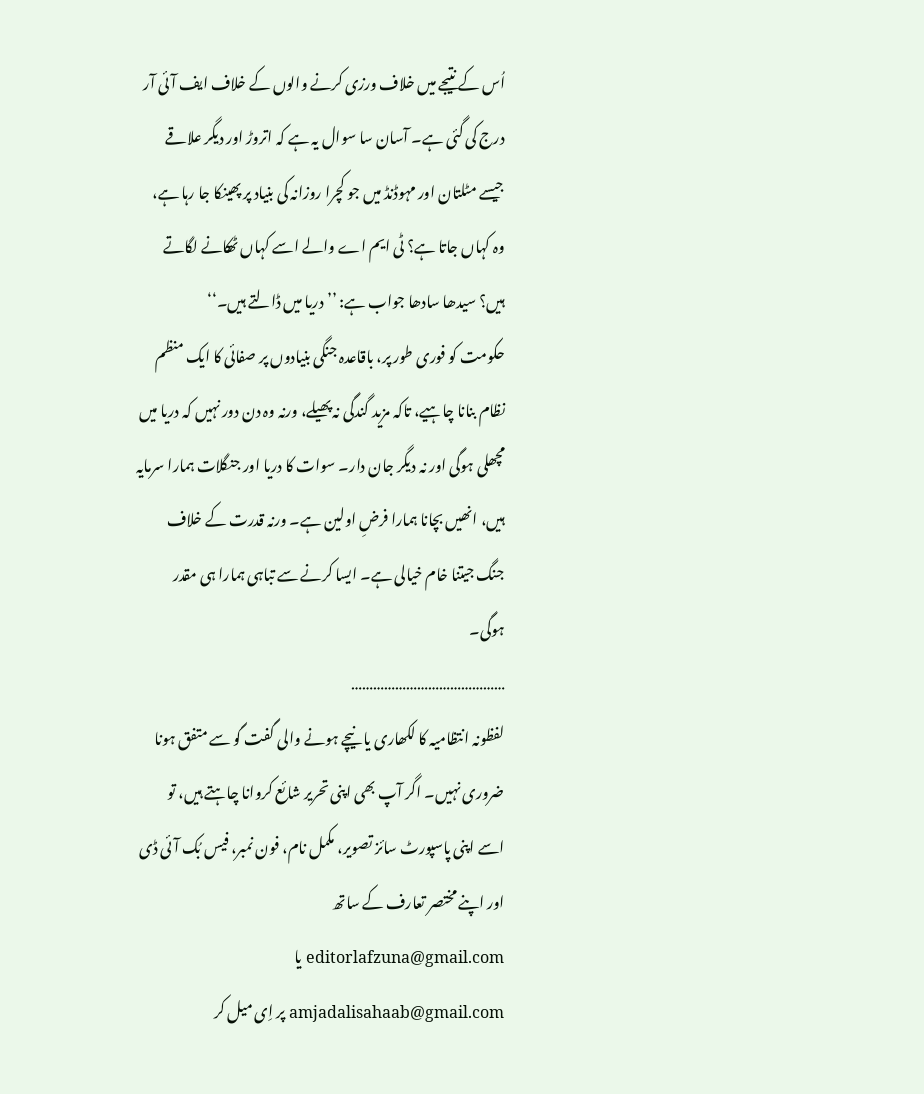اُس کے نتیجے میں خلاف ورزی کرنے والوں کے خلاف ایف آئی آر درج کی گئی ہے۔ آسان سا سوال یہ ہے کہ اتروڑ اور دیگر علاقے جیسے مٹلتان اور مہوڈنڈ میں جو کچرا روزانہ کی بنیاد پر پھینکا جا رہا ہے، وہ کہاں جاتا ہے؟ ٹی ایم اے والے اسے کہاں ٹھکانے لگاتے ہیں؟ سیدھا سادھا جواب ہے: ’’دریا میں ڈالتے ہیں۔‘‘
حکومت کو فوری طور پر، باقاعدہ جنگی بنیادوں پر صفائی کا ایک منظم نظام بنانا چاہیے، تاکہ مزید گندگی نہ پھیلے، ورنہ وہ دن دور نہیں کہ دریا میں مچھلی ہوگی اور نہ دیگر جان دار۔ سوات کا دریا اور جنگلات ہمارا سرمایہ ہیں، انھیں بچانا ہمارا فرضِ اولین ہے۔ ورنہ قدرت کے خلاف جنگ جیتنا خام خیالی ہے۔ ایسا کرنے سے تباہی ہمارا ہی مقدر ہوگی۔
……………………………………
لفظونہ انتظامیہ کا لکھاری یا نیچے ہونے والی گفت گو سے متفق ہونا ضروری نہیں۔ اگر آپ بھی اپنی تحریر شائع کروانا چاہتے ہیں، تو اسے اپنی پاسپورٹ سائز تصویر، مکمل نام، فون نمبر، فیس بُک آئی ڈی اور اپنے مختصر تعارف کے ساتھ editorlafzuna@gmail.com یا amjadalisahaab@gmail.com پر اِی میل کر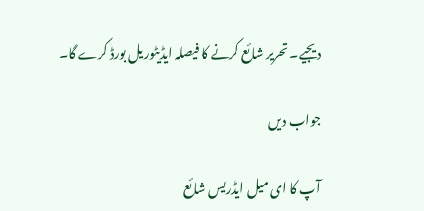دیجیے۔ تحریر شائع کرنے کا فیصلہ ایڈیٹوریل بورڈ کرے گا۔

جواب دیں

آپ کا ای میل ایڈریس شائع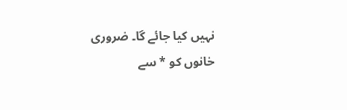نہیں کیا جائے گا۔ ضروری خانوں کو * سے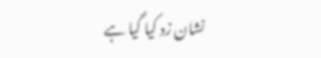نشان زد کیا گیا ہے